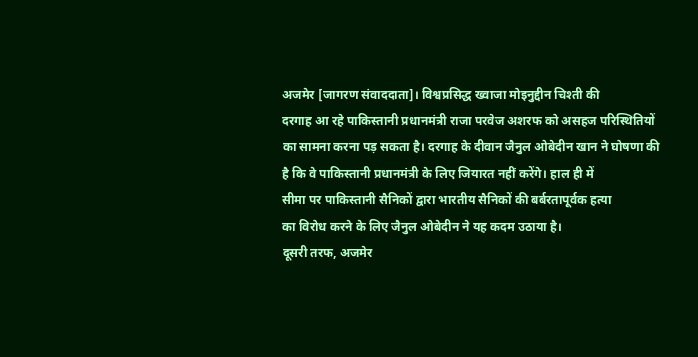अजमेर [जागरण संवाददाता]। विश्वप्रसिद्ध ख्वाजा मोइनुद्दीन चिश्ती की
दरगाह आ रहे पाकिस्तानी प्रधानमंत्री राजा परवेज अशरफ को असहज परिस्थितियों
का सामना करना पड़ सकता है। दरगाह के दीवान जैनुल ओबेदीन खान ने घोषणा की
है कि वे पाकिस्तानी प्रधानमंत्री के लिए जियारत नहीं करेंगे। हाल ही में
सीमा पर पाकिस्तानी सैनिकों द्वारा भारतीय सैनिकों की बर्बरतापूर्वक हत्या
का विरोध करने के लिए जैनुल ओबेदीन ने यह कदम उठाया है।
दूसरी तरफ, अजमेर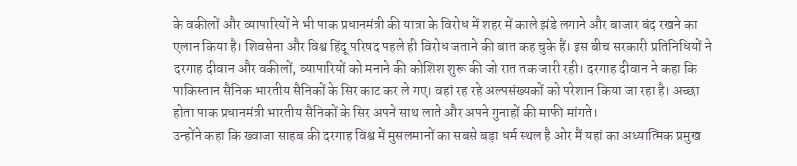के वकीलों और व्यापारियों ने भी पाक प्रधानमंत्री की यात्रा के विरोध में शहर में काले झंडे लगाने और बाजार बंद रखने का एलान किया है। शिवसेना और विश्व हिंदू परिषद पहले ही विरोध जताने की बात कह चुके हैं। इस बीच सरकारी प्रतिनिधियों ने दरगाह दीवान और वकीलों, व्यापारियों को मनाने की कोशिश शुरू की जो रात तक जारी रही। दरगाह दीवान ने कहा कि पाकिस्तान सैनिक भारतीय सैनिकों के सिर काट कर ले गए। वहां रह रहे अल्पसंख्यकों को परेशान किया जा रहा है। अच्छा होता पाक प्रधानमंत्री भारतीय सैनिकों के सिर अपने साथ लाते और अपने गुनाहों की माफी मांगते।
उन्होंने कहा कि ख्वाजा साहब की दरगाह विश्व में मुसलमानों का सबसे बड़ा धर्म स्थल है ओर मैं यहां का अध्यात्मिक प्रमुख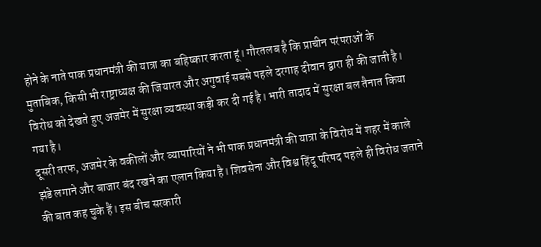होने के नाते पाक प्रधानमंत्री की यात्रा का बहिष्कार करता हूं। गौरतलब है कि प्राचीन परंपराओं के मुताबिक, किसी भी राष्ट्राध्यक्ष की जियारत और अगुवाई सबसे पहले दरगाह दीवान द्वारा ही की जाती है। विरोध को देखते हुए अजमेर में सुरक्षा व्यवस्था कड़ी कर दी गई है। भारी तादाद में सुरक्षा बल तैनात किया गया है।
दूसरी तरफ, अजमेर के वकीलों और व्यापारियों ने भी पाक प्रधानमंत्री की यात्रा के विरोध में शहर में काले झंडे लगाने और बाजार बंद रखने का एलान किया है। शिवसेना और विश्व हिंदू परिषद पहले ही विरोध जताने की बात कह चुके हैं। इस बीच सरकारी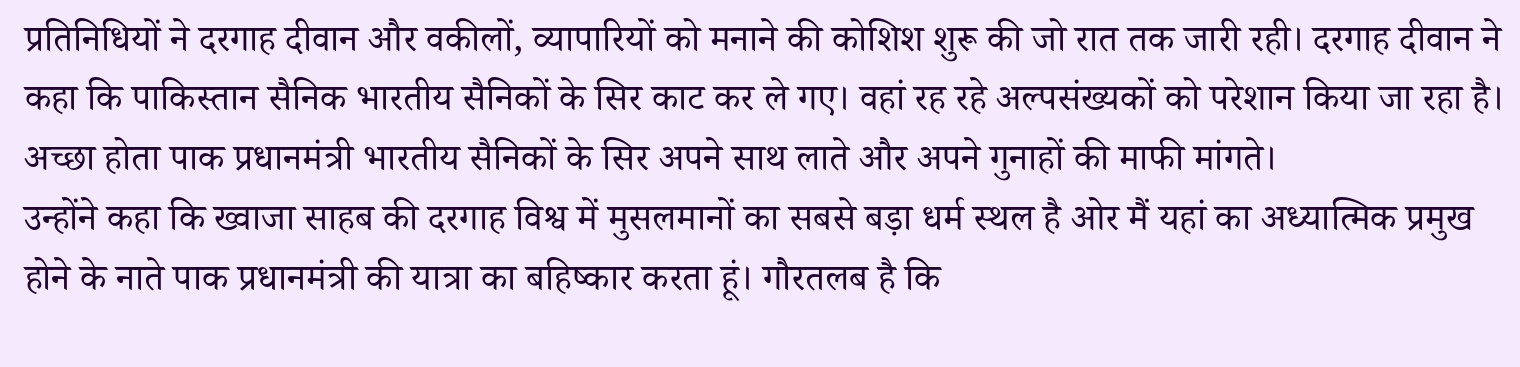प्रतिनिधियों ने दरगाह दीवान और वकीलों, व्यापारियों को मनाने की कोशिश शुरू की जो रात तक जारी रही। दरगाह दीवान ने कहा कि पाकिस्तान सैनिक भारतीय सैनिकों के सिर काट कर ले गए। वहां रह रहे अल्पसंख्यकों को परेशान किया जा रहा है। अच्छा होता पाक प्रधानमंत्री भारतीय सैनिकों के सिर अपने साथ लाते और अपने गुनाहों की माफी मांगते।
उन्होंने कहा कि ख्वाजा साहब की दरगाह विश्व में मुसलमानों का सबसे बड़ा धर्म स्थल है ओर मैं यहां का अध्यात्मिक प्रमुख होने के नाते पाक प्रधानमंत्री की यात्रा का बहिष्कार करता हूं। गौरतलब है कि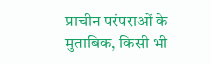प्राचीन परंपराओं के मुताबिक, किसी भी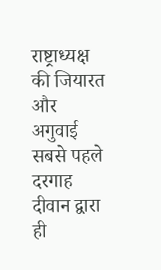राष्ट्राध्यक्ष की जियारत और अगुवाई सबसे पहले दरगाह दीवान द्वारा ही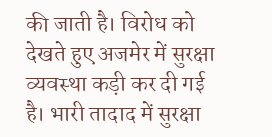की जाती है। विरोध को देखते हुए अजमेर में सुरक्षा व्यवस्था कड़ी कर दी गई है। भारी तादाद में सुरक्षा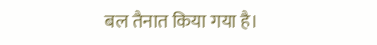बल तैनात किया गया है।